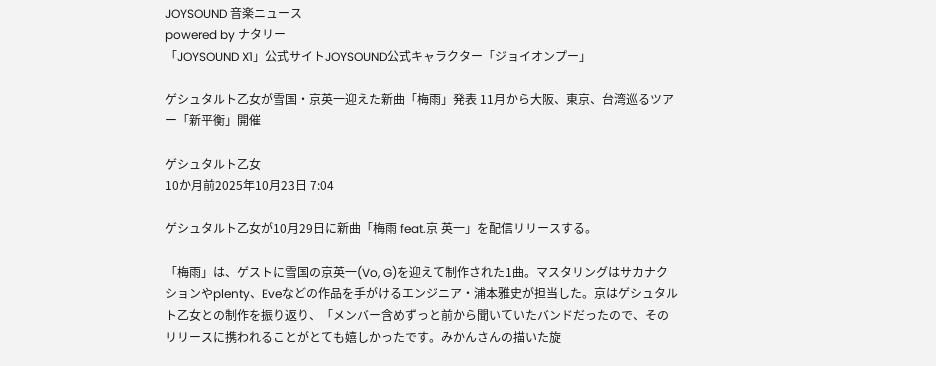JOYSOUND 音楽ニュース
powered by ナタリー
「JOYSOUND X1」公式サイトJOYSOUND公式キャラクター「ジョイオンプー」

ゲシュタルト乙女が雪国・京英一迎えた新曲「梅雨」発表 11月から大阪、東京、台湾巡るツアー「新平衡」開催

ゲシュタルト乙女
10か月前2025年10月23日 7:04

ゲシュタルト乙女が10月29日に新曲「梅雨 feat.京 英一」を配信リリースする。

「梅雨」は、ゲストに雪国の京英一(Vo, G)を迎えて制作された1曲。マスタリングはサカナクションやplenty、Eveなどの作品を手がけるエンジニア・浦本雅史が担当した。京はゲシュタルト乙女との制作を振り返り、「メンバー含めずっと前から聞いていたバンドだったので、そのリリースに携われることがとても嬉しかったです。みかんさんの描いた旋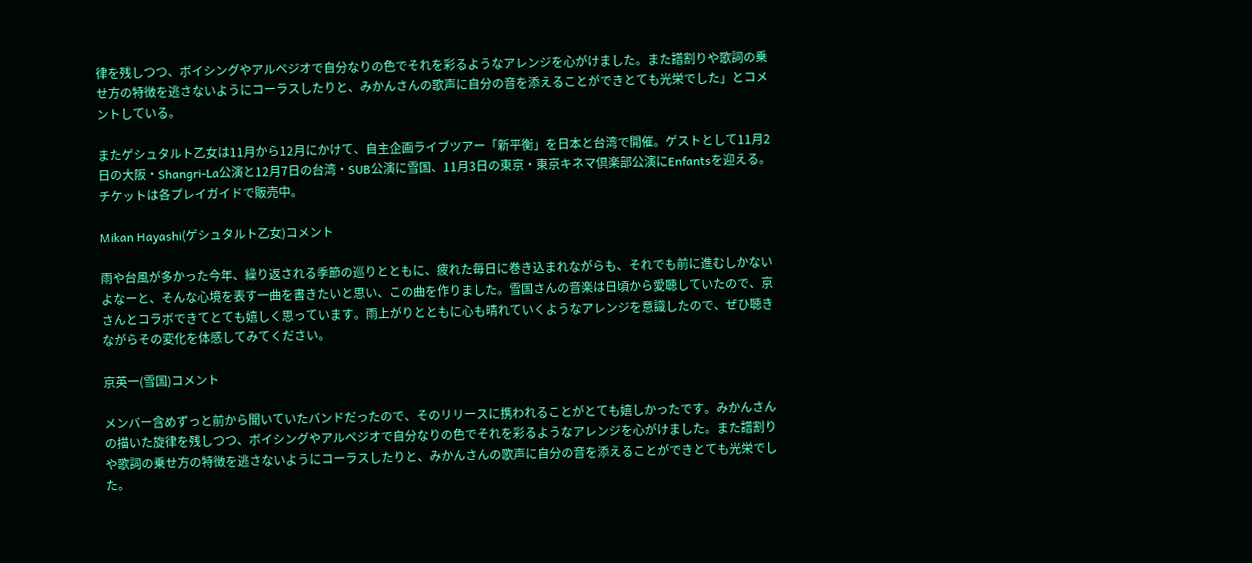律を残しつつ、ボイシングやアルペジオで自分なりの色でそれを彩るようなアレンジを心がけました。また譜割りや歌詞の乗せ方の特徴を逃さないようにコーラスしたりと、みかんさんの歌声に自分の音を添えることができとても光栄でした」とコメントしている。

またゲシュタルト乙女は11月から12月にかけて、自主企画ライブツアー「新平衡」を日本と台湾で開催。ゲストとして11月2日の大阪・Shangri-La公演と12月7日の台湾・SUB公演に雪国、11月3日の東京・東京キネマ倶楽部公演にEnfantsを迎える。チケットは各プレイガイドで販売中。

Mikan Hayashi(ゲシュタルト乙女)コメント

雨や台風が多かった今年、繰り返される季節の巡りとともに、疲れた毎日に巻き込まれながらも、それでも前に進むしかないよなーと、そんな心境を表す一曲を書きたいと思い、この曲を作りました。雪国さんの音楽は日頃から愛聴していたので、京さんとコラボできてとても嬉しく思っています。雨上がりとともに心も晴れていくようなアレンジを意識したので、ぜひ聴きながらその変化を体感してみてください。

京英一(雪国)コメント

メンバー含めずっと前から聞いていたバンドだったので、そのリリースに携われることがとても嬉しかったです。みかんさんの描いた旋律を残しつつ、ボイシングやアルペジオで自分なりの色でそれを彩るようなアレンジを心がけました。また譜割りや歌詞の乗せ方の特徴を逃さないようにコーラスしたりと、みかんさんの歌声に自分の音を添えることができとても光栄でした。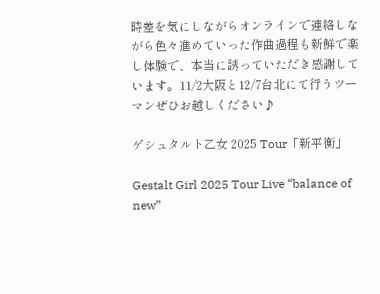時差を気にしながらオンラインで連絡しながら色々進めていった作曲過程も新鮮で楽し体験で、本当に誘っていただき感謝しています。11/2大阪と12/7台北にて行うツーマンぜひお越しください♪

ゲシュタルト乙女 2025 Tour「新平衡」

Gestalt Girl 2025 Tour Live “balance of new”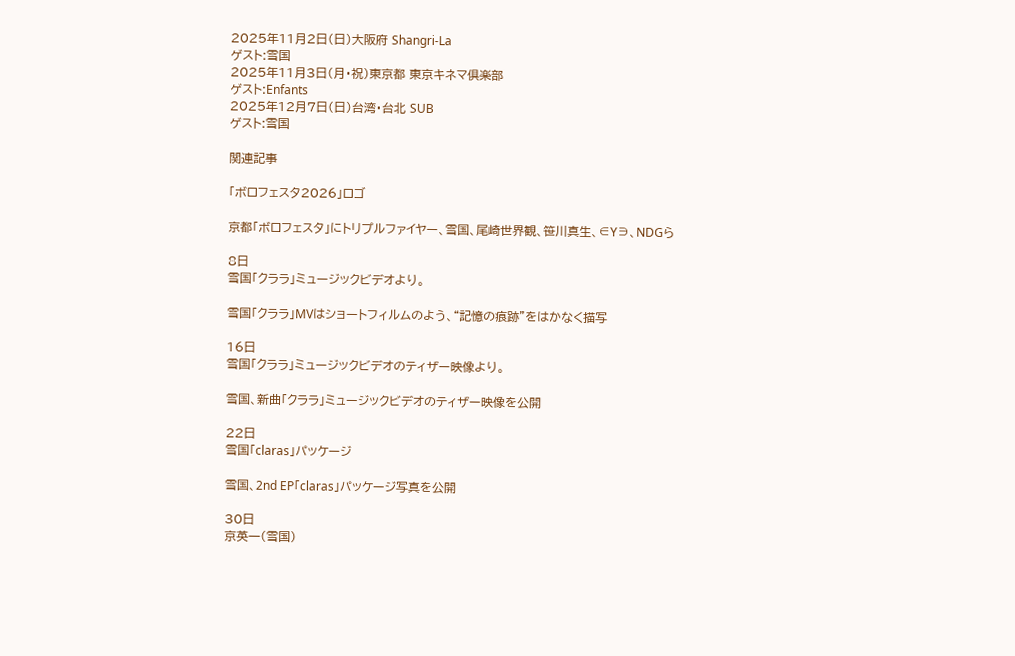2025年11月2日(日)大阪府 Shangri-La
ゲスト:雪国
2025年11月3日(月・祝)東京都 東京キネマ倶楽部
ゲスト:Enfants
2025年12月7日(日)台湾・台北 SUB
ゲスト:雪国

関連記事

「ボロフェスタ2026」ロゴ

京都「ボロフェスタ」にトリプルファイヤー、雪国、尾崎世界観、笹川真生、∈Y∋、NDGら

8日
雪国「クララ」ミュージックビデオより。

雪国「クララ」MVはショートフィルムのよう、“記憶の痕跡”をはかなく描写

16日
雪国「クララ」ミュージックビデオのティザー映像より。

雪国、新曲「クララ」ミュージックビデオのティザー映像を公開

22日
雪国「claras」パッケージ

雪国、2nd EP「claras」パッケージ写真を公開

30日
京英一(雪国)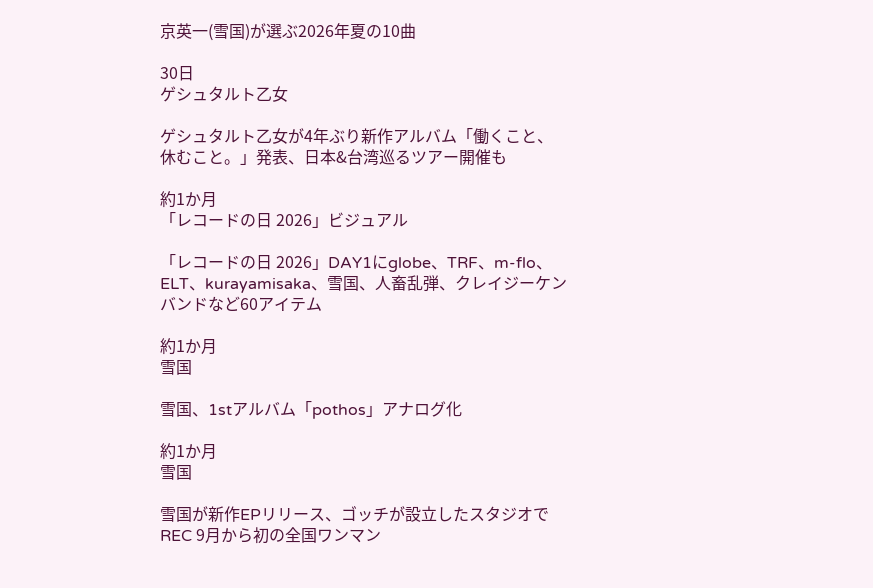京英一(雪国)が選ぶ2026年夏の10曲

30日
ゲシュタルト乙女

ゲシュタルト乙女が4年ぶり新作アルバム「働くこと、休むこと。」発表、日本&台湾巡るツアー開催も

約1か月
「レコードの日 2026」ビジュアル

「レコードの日 2026」DAY1にglobe、TRF、m-flo、ELT、kurayamisaka、雪国、人畜乱弾、クレイジーケンバンドなど60アイテム

約1か月
雪国

雪国、1stアルバム「pothos」アナログ化

約1か月
雪国

雪国が新作EPリリース、ゴッチが設立したスタジオでREC 9月から初の全国ワンマン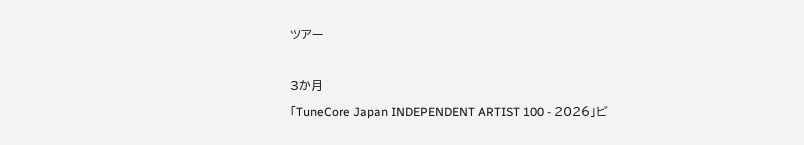ツアー

3か月
「TuneCore Japan INDEPENDENT ARTIST 100 - 2026」ビ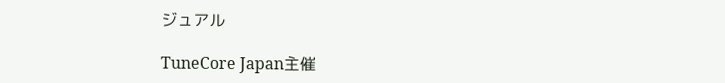ジュアル

TuneCore Japan主催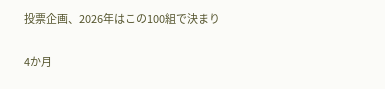投票企画、2026年はこの100組で決まり

4か月